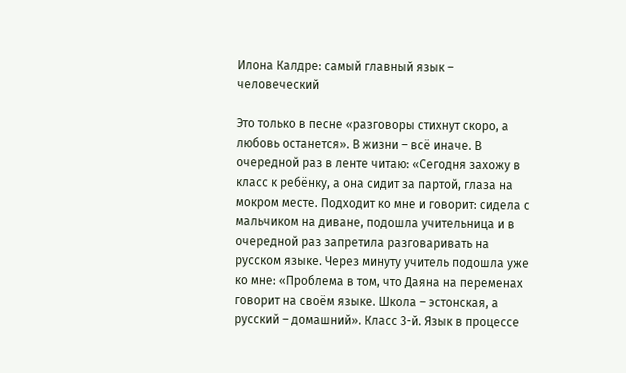Илона Калдре: самый главный язык – человеческий

Это только в песне «разговоры стихнут скоро, а любовь останется». В жизни – всё иначе. В очередной раз в ленте читаю: «Сегодня захожу в класс к ребёнку, а она сидит за партой, глаза на мокром месте. Подходит ко мне и говорит: сидела с мальчиком на диване, подошла учительница и в очередной раз запретила разговаривать на русском языке. Через минуту учитель подошла уже ко мне: «Проблема в том, что Даяна на переменах говорит на своём языке. Школа – эстонская, а русский – домашний». Класс 3-й. Язык в процессе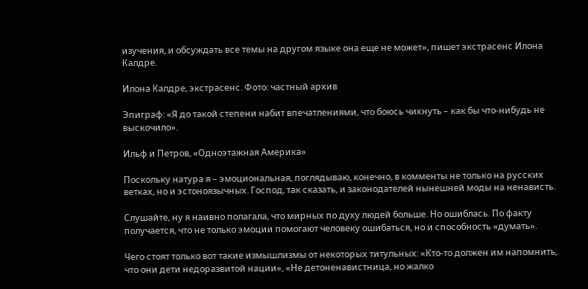изучения, и обсуждать все темы на другом языке она еще не может», пишет экстрасенс Илона Калдре.

Илона Калдре, экстрасенс. Фото: частный архив

Эпиграф: «Я до такой степени набит впечатлениями, что боюсь чихнуть – как бы что-нибудь не выскочило».

Ильф и Петров, «Одноэтажная Америка»

Поскольку натура я – эмоциональная, поглядываю, конечно, в комменты не только на русских ветках, но и эстоноязычных. Господ, так сказать, и законодателей нынешней моды на ненависть.

Слушайте, ну я наивно полагала, что мирных по духу людей больше. Но ошиблась. По факту получается, что не только эмоции помогают человеку ошибаться, но и способность «думать».

Чего стоят только вот такие измышлизмы от некоторых титульных: «Кто-то должен им напомнить, что они дети недоразвитой нации», «Не детоненавистница, но жалко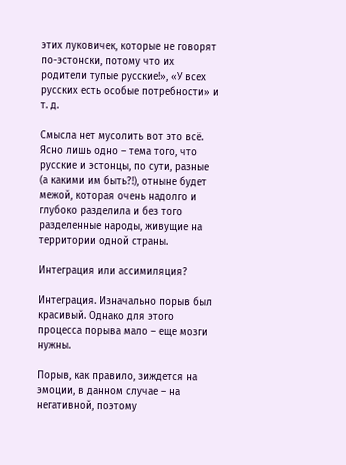этих луковичек, которые не говорят по-эстонски, потому что их родители тупые русские!», «У всех русских есть особые потребности» и т. д.

Смысла нет мусолить вот это всё. Ясно лишь одно – тема того, что русские и эстонцы, по сути, разные (а какими им быть?!), отныне будет межой, которая очень надолго и глубоко разделила и без того разделенные народы, живущие на территории одной страны.

Интеграция или ассимиляция?

Интеграция. Изначально порыв был красивый. Однако для этого процесса порыва мало – еще мозги нужны.

Порыв, как правило, зиждется на эмоции, в данном случае – на негативной, поэтому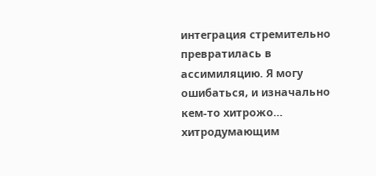интеграция стремительно превратилась в ассимиляцию. Я могу ошибаться, и изначально кем-то хитрожо… хитродумающим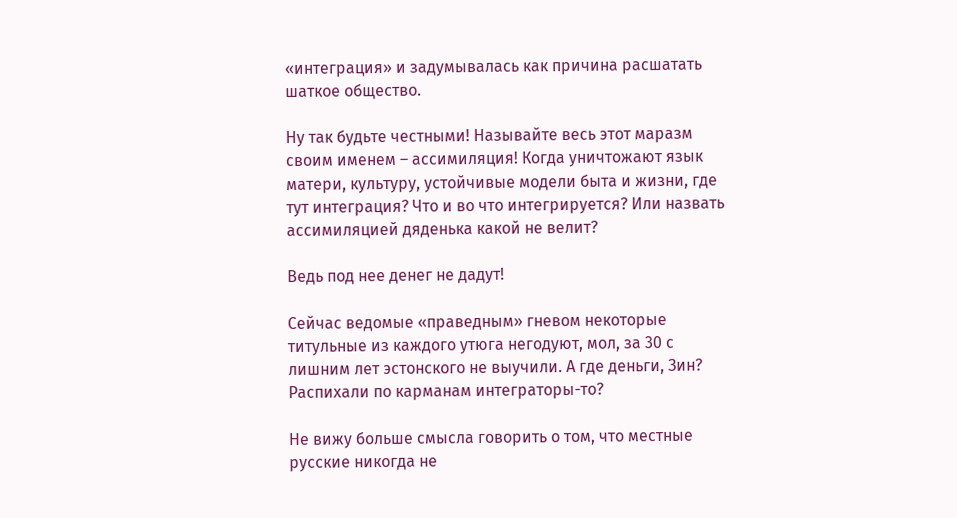«интеграция» и задумывалась как причина расшатать шаткое общество.

Ну так будьте честными! Называйте весь этот маразм своим именем – ассимиляция! Когда уничтожают язык матери, культуру, устойчивые модели быта и жизни, где тут интеграция? Что и во что интегрируется? Или назвать ассимиляцией дяденька какой не велит?

Ведь под нее денег не дадут!

Сейчас ведомые «праведным» гневом некоторые титульные из каждого утюга негодуют, мол, за 30 с лишним лет эстонского не выучили. А где деньги, Зин? Распихали по карманам интеграторы-то?

Не вижу больше смысла говорить о том, что местные русские никогда не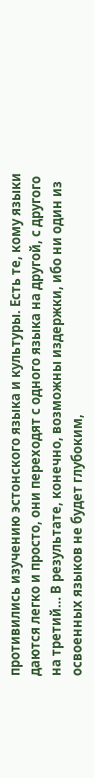противились изучению эстонского языка и культуры. Есть те, кому языки даются легко и просто, они переходят с одного языка на другой, с другого на третий… В результате, конечно, возможны издержки, ибо ни один из освоенных языков не будет глубоким,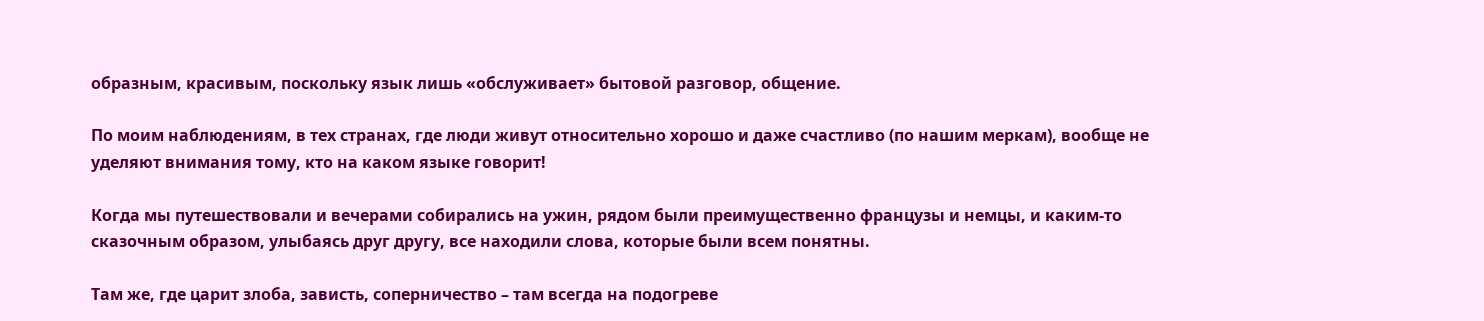образным, красивым, поскольку язык лишь «обслуживает» бытовой разговор, общение.

По моим наблюдениям, в тех странах, где люди живут относительно хорошо и даже счастливо (по нашим меркам), вообще не уделяют внимания тому, кто на каком языке говорит!

Когда мы путешествовали и вечерами собирались на ужин, рядом были преимущественно французы и немцы, и каким-то сказочным образом, улыбаясь друг другу, все находили слова, которые были всем понятны.

Там же, где царит злоба, зависть, соперничество – там всегда на подогреве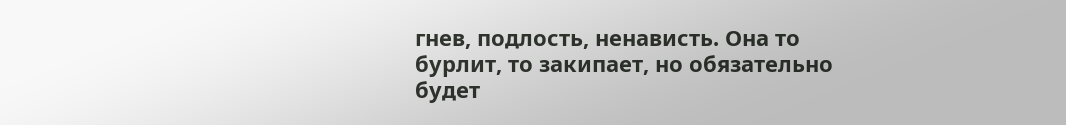гнев, подлость, ненависть. Она то бурлит, то закипает, но обязательно будет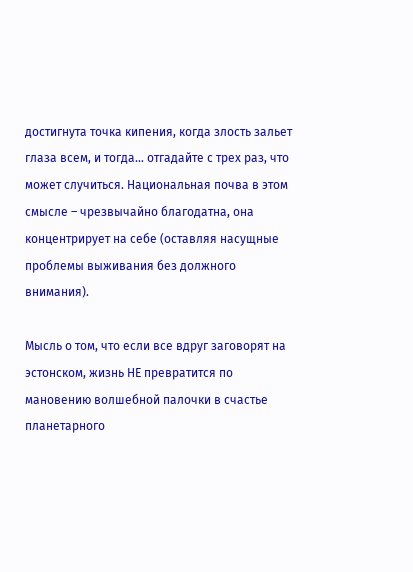достигнута точка кипения, когда злость зальет глаза всем, и тогда… отгадайте с трех раз, что может случиться. Национальная почва в этом смысле – чрезвычайно благодатна, она концентрирует на себе (оставляя насущные проблемы выживания без должного внимания).

Мысль о том, что если все вдруг заговорят на эстонском, жизнь НЕ превратится по мановению волшебной палочки в счастье планетарного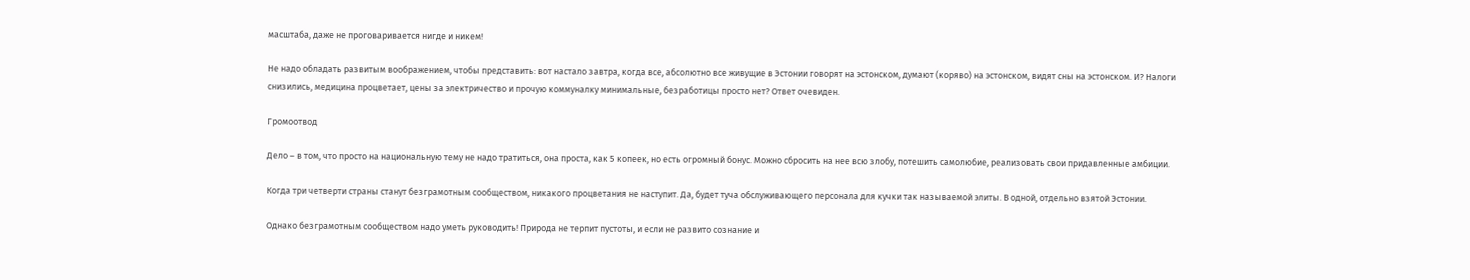масштаба, даже не проговаривается нигде и никем!

Не надо обладать развитым воображением, чтобы представить: вот настало завтра, когда все, абсолютно все живущие в Эстонии говорят на эстонском, думают (коряво) на эстонском, видят сны на эстонском. И? Налоги снизились, медицина процветает, цены за электричество и прочую коммуналку минимальные, безработицы просто нет? Ответ очевиден.

Громоотвод

Дело – в том, что просто на национальную тему не надо тратиться, она проста, как 5 копеек, но есть огромный бонус. Можно сбросить на нее всю злобу, потешить самолюбие, реализовать свои придавленные амбиции.

Когда три четверти страны станут безграмотным сообществом, никакого процветания не наступит. Да, будет туча обслуживающего персонала для кучки так называемой элиты. В одной, отдельно взятой Эстонии.

Однако безграмотным сообществом надо уметь руководить! Природа не терпит пустоты, и если не развито сознание и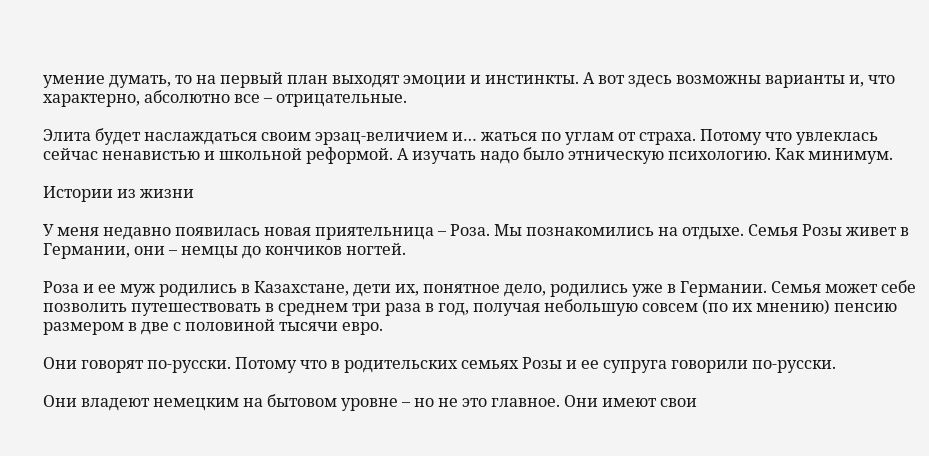умение думать, то на первый план выходят эмоции и инстинкты. А вот здесь возможны варианты и, что характерно, абсолютно все – отрицательные.

Элита будет наслаждаться своим эрзац-величием и… жаться по углам от страха. Потому что увлеклась сейчас ненавистью и школьной реформой. А изучать надо было этническую психологию. Как минимум.

Истории из жизни

У меня недавно появилась новая приятельница – Роза. Мы познакомились на отдыхе. Семья Розы живет в Германии, они – немцы до кончиков ногтей.

Роза и ее муж родились в Казахстане, дети их, понятное дело, родились уже в Германии. Семья может себе позволить путешествовать в среднем три раза в год, получая небольшую совсем (по их мнению) пенсию размером в две с половиной тысячи евро.

Они говорят по-русски. Потому что в родительских семьях Розы и ее супруга говорили по-русски.

Они владеют немецким на бытовом уровне – но не это главное. Они имеют свои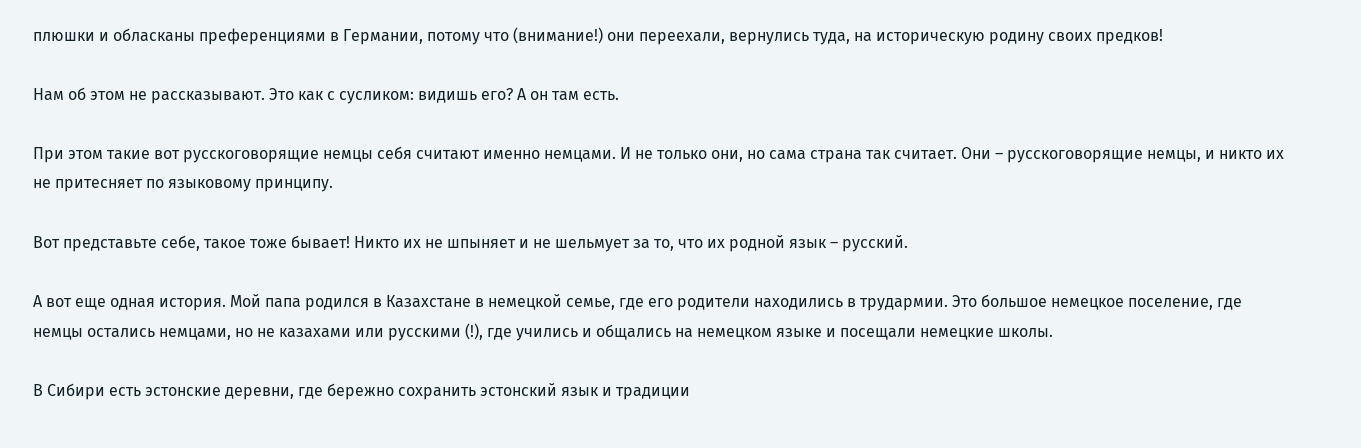плюшки и обласканы преференциями в Германии, потому что (внимание!) они переехали, вернулись туда, на историческую родину своих предков!

Нам об этом не рассказывают. Это как с сусликом: видишь его? А он там есть.

При этом такие вот русскоговорящие немцы себя считают именно немцами. И не только они, но сама страна так считает. Они – русскоговорящие немцы, и никто их не притесняет по языковому принципу.

Вот представьте себе, такое тоже бывает! Никто их не шпыняет и не шельмует за то, что их родной язык – русский.

А вот еще одная история. Мой папа родился в Казахстане в немецкой семье, где его родители находились в трудармии. Это большое немецкое поселение, где немцы остались немцами, но не казахами или русскими (!), где учились и общались на немецком языке и посещали немецкие школы.

В Сибири есть эстонские деревни, где бережно сохранить эстонский язык и традиции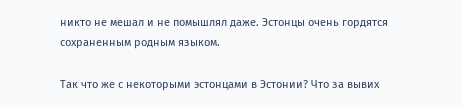никто не мешал и не помышлял даже. Эстонцы очень гордятся сохраненным родным языком.

Так что же с некоторыми эстонцами в Эстонии? Что за вывих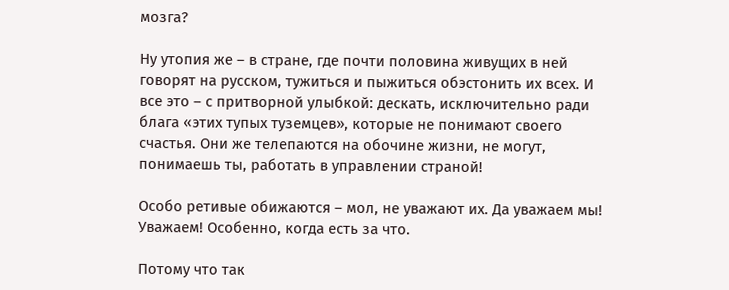мозга?

Ну утопия же – в стране, где почти половина живущих в ней говорят на русском, тужиться и пыжиться обэстонить их всех. И все это – с притворной улыбкой: дескать, исключительно ради блага «этих тупых туземцев», которые не понимают своего счастья. Они же телепаются на обочине жизни, не могут, понимаешь ты, работать в управлении страной!

Особо ретивые обижаются – мол, не уважают их. Да уважаем мы! Уважаем! Особенно, когда есть за что.

Потому что так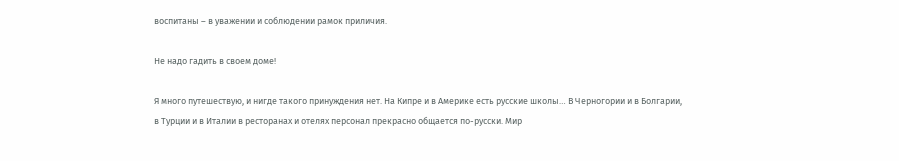воспитаны – в уважении и соблюдении рамок приличия.

Не надо гадить в своем доме!

Я много путешествую, и нигде такого принуждения нет. На Кипре и в Америке есть русские школы… В Черногории и в Болгарии, в Турции и в Италии в ресторанах и отелях персонал прекрасно общается по-русски. Мир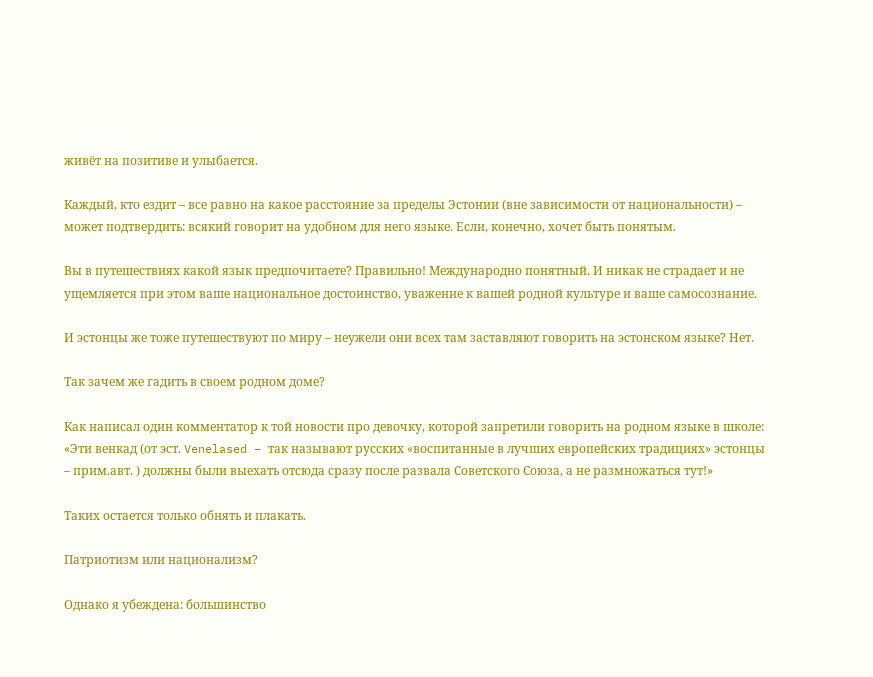живёт на позитиве и улыбается.

Каждый, кто ездит – все равно на какое расстояние за пределы Эстонии (вне зависимости от национальности) – может подтвердить: всякий говорит на удобном для него языке. Если, конечно, хочет быть понятым.

Вы в путешествиях какой язык предпочитаете? Правильно! Международно понятный. И никак не страдает и не ущемляется при этом ваше национальное достоинство, уважение к вашей родной культуре и ваше самосознание.

И эстонцы же тоже путешествуют по миру – неужели они всех там заставляют говорить на эстонском языке? Нет.

Так зачем же гадить в своем родном доме?

Как написал один комментатор к той новости про девочку, которой запретили говорить на родном языке в школе: «Эти венкад (от эст. Venelased – так называют русских «воспитанные в лучших европейских традициях» эстонцы – прим.авт. ) должны были выехать отсюда сразу после развала Советского Союза, а не размножаться тут!»

Таких остается только обнять и плакать.

Патриотизм или национализм?

Однако я убеждена: большинство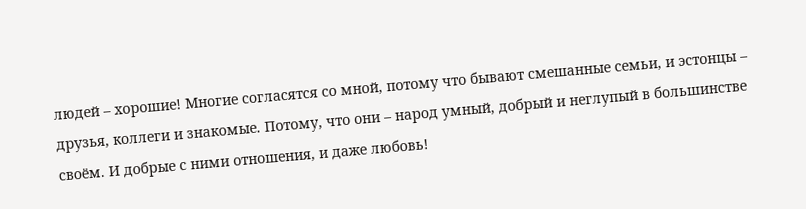людей – хорошие! Многие согласятся со мной, потому что бывают смешанные семьи, и эстонцы – друзья, коллеги и знакомые. Потому, что они – народ умный, добрый и неглупый в большинстве своём. И добрые с ними отношения, и даже любовь!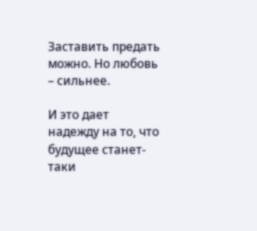Заставить предать можно. Но любовь – сильнее.

И это дает надежду на то, что будущее станет-таки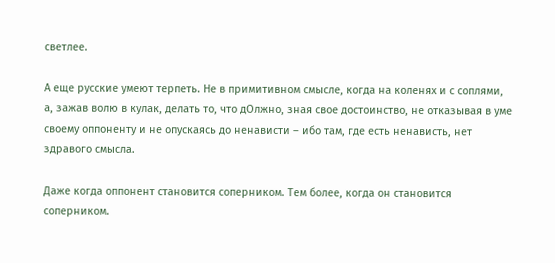светлее.

А еще русские умеют терпеть. Не в примитивном смысле, когда на коленях и с соплями, а, зажав волю в кулак, делать то, что дОлжно, зная свое достоинство, не отказывая в уме своему оппоненту и не опускаясь до ненависти – ибо там, где есть ненависть, нет здравого смысла.

Даже когда оппонент становится соперником. Тем более, когда он становится соперником.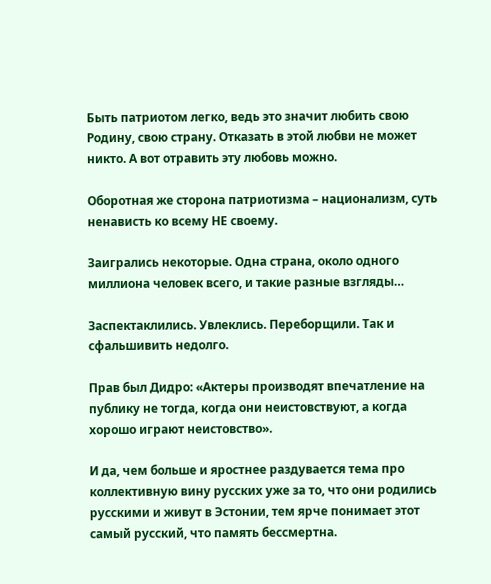Быть патриотом легко, ведь это значит любить свою Родину, свою страну. Отказать в этой любви не может никто. А вот отравить эту любовь можно.

Оборотная же сторона патриотизма – национализм, суть ненависть ко всему НЕ своему.

Заигрались некоторые. Одна страна, около одного миллиона человек всего, и такие разные взгляды…

Заспектаклились. Увлеклись. Переборщили. Так и сфальшивить недолго.

Прав был Дидро: «Актеры производят впечатление на публику не тогда, когда они неистовствуют, а когда хорошо играют неистовство».

И да, чем больше и яростнее раздувается тема про коллективную вину русских уже за то, что они родились русскими и живут в Эстонии, тем ярче понимает этот самый русский, что память бессмертна.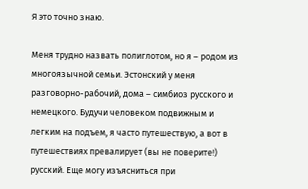Я это точно знаю.

Меня трудно назвать полиглотом, но я – родом из многоязычной семьи. Эстонский у меня разговорно-рабочий, дома – симбиоз русского и немецкого. Будучи человеком подвижным и легким на подъем, я часто путешествую, а вот в путешествиях превалирует (вы не поверите!) русский. Еще могу изъясниться при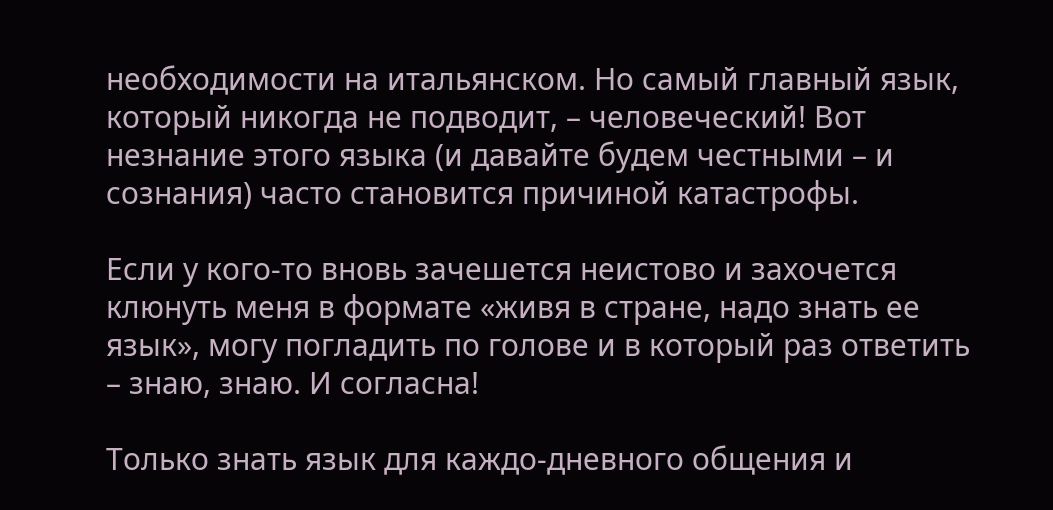необходимости на итальянском. Но самый главный язык, который никогда не подводит, – человеческий! Вот незнание этого языка (и давайте будем честными – и сознания) часто становится причиной катастрофы.

Если у кого-то вновь зачешется неистово и захочется клюнуть меня в формате «живя в стране, надо знать ее язык», могу погладить по голове и в который раз ответить – знаю, знаю. И согласна!

Только знать язык для каждо-дневного общения и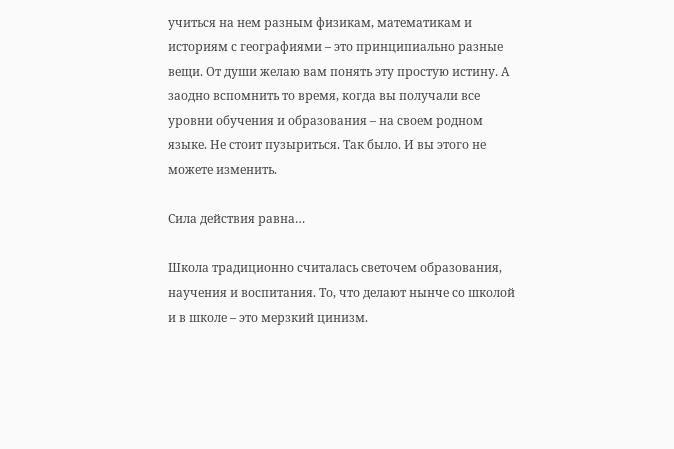учиться на нем разным физикам, математикам и историям с географиями – это принципиально разные вещи. От души желаю вам понять эту простую истину. А заодно вспомнить то время, когда вы получали все уровни обучения и образования – на своем родном языке. Не стоит пузыриться. Так было. И вы этого не можете изменить.

Сила действия равна…

Школа традиционно считалась светочем образования, научения и воспитания. То, что делают нынче со школой и в школе – это мерзкий цинизм.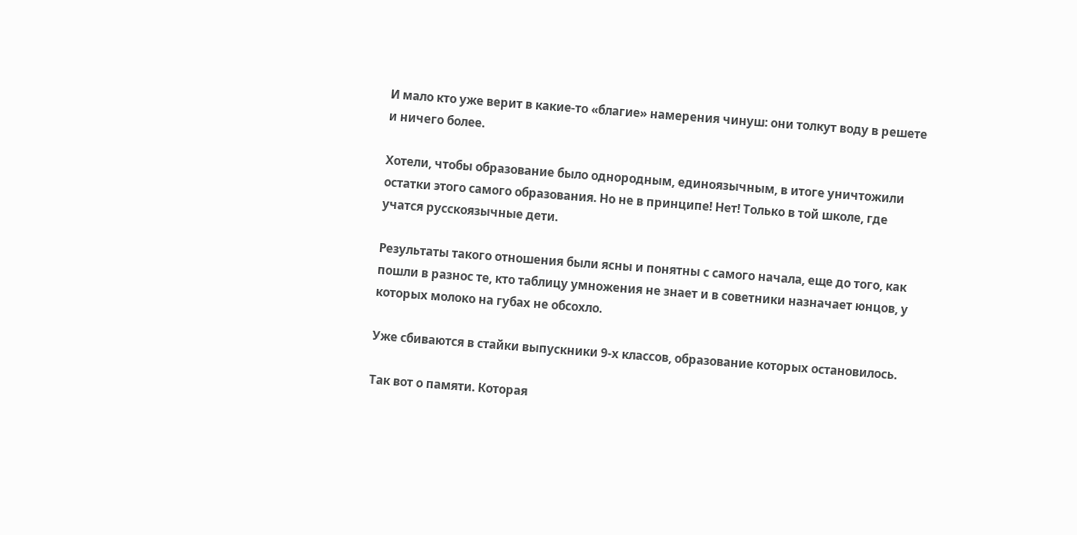И мало кто уже верит в какие-то «благие» намерения чинуш: они толкут воду в решете и ничего более.

Хотели, чтобы образование было однородным, единоязычным, в итоге уничтожили остатки этого самого образования. Но не в принципе! Нет! Только в той школе, где учатся русскоязычные дети.

Результаты такого отношения были ясны и понятны с самого начала, еще до того, как пошли в разнос те, кто таблицу умножения не знает и в советники назначает юнцов, у которых молоко на губах не обсохло.

Уже сбиваются в стайки выпускники 9-х классов, образование которых остановилось.

Так вот о памяти. Которая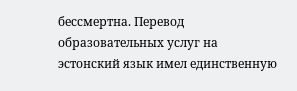бессмертна. Перевод образовательных услуг на эстонский язык имел единственную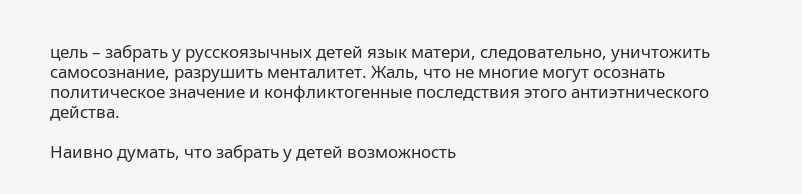цель – забрать у русскоязычных детей язык матери, следовательно, уничтожить самосознание, разрушить менталитет. Жаль, что не многие могут осознать политическое значение и конфликтогенные последствия этого антиэтнического действа.

Наивно думать, что забрать у детей возможность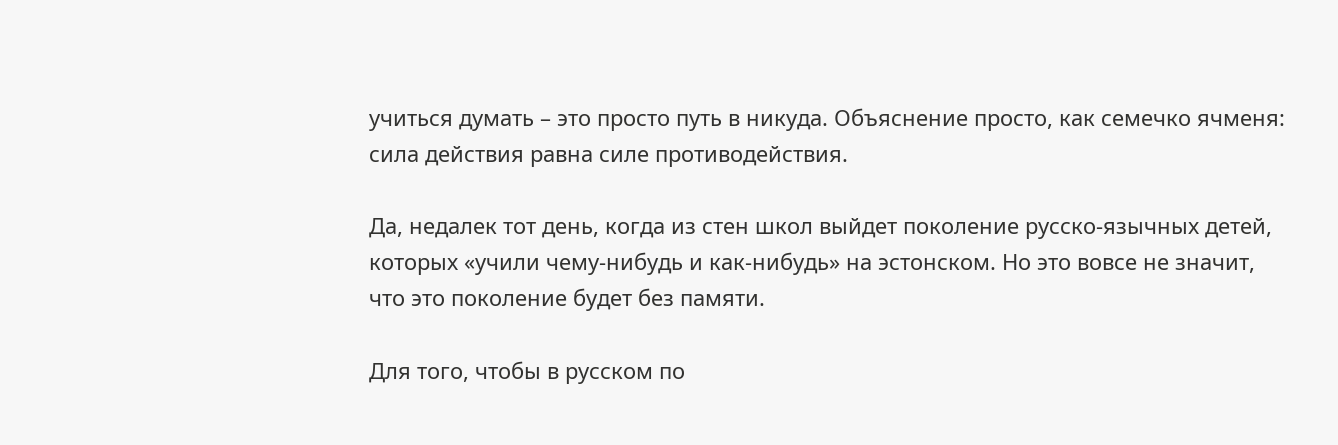учиться думать – это просто путь в никуда. Объяснение просто, как семечко ячменя: сила действия равна силе противодействия.

Да, недалек тот день, когда из стен школ выйдет поколение русско-язычных детей, которых «учили чему-нибудь и как-нибудь» на эстонском. Но это вовсе не значит, что это поколение будет без памяти.

Для того, чтобы в русском по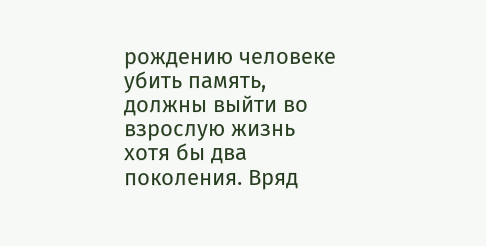рождению человеке убить память, должны выйти во взрослую жизнь хотя бы два поколения. Вряд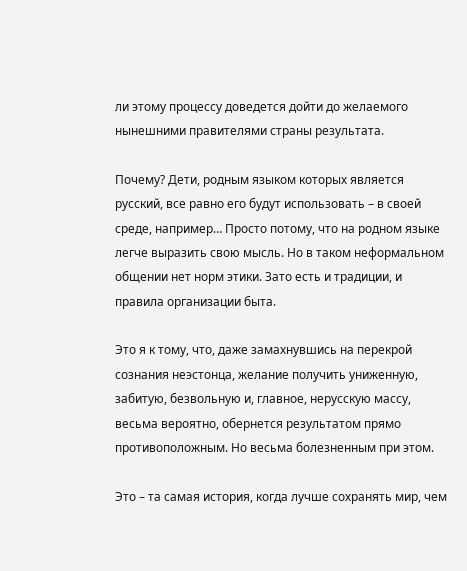ли этому процессу доведется дойти до желаемого нынешними правителями страны результата.

Почему? Дети, родным языком которых является русский, все равно его будут использовать – в своей среде, например… Просто потому, что на родном языке легче выразить свою мысль. Но в таком неформальном общении нет норм этики. Зато есть и традиции, и правила организации быта.

Это я к тому, что, даже замахнувшись на перекрой сознания неэстонца, желание получить униженную, забитую, безвольную и, главное, нерусскую массу, весьма вероятно, обернется результатом прямо противоположным. Но весьма болезненным при этом.

Это – та самая история, когда лучше сохранять мир, чем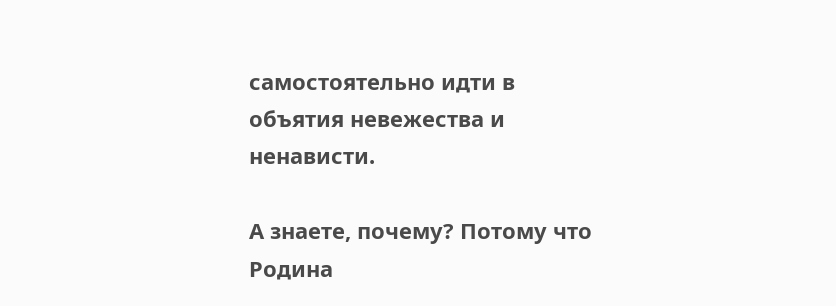самостоятельно идти в объятия невежества и ненависти.

А знаете, почему? Потому что Родина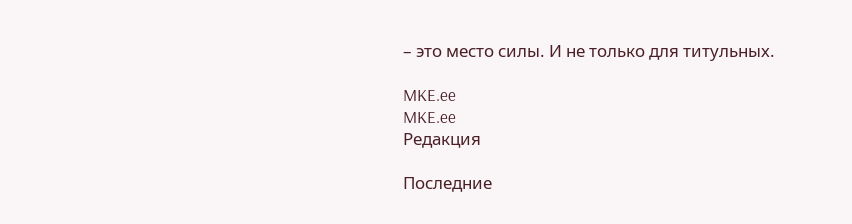– это место силы. И не только для титульных.

MKE.ee
MKE.ee
Редакция

Последние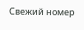Свежий номер